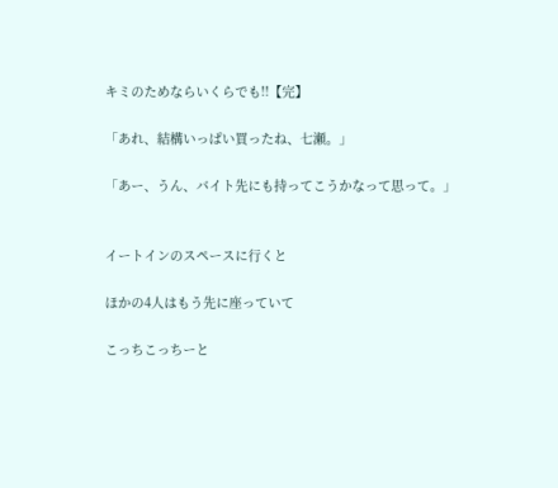キミのためならいくらでも!!【完】

「あれ、結構いっぱい買ったね、七瀬。」

「あー、うん、バイト先にも持ってこうかなって思って。」


イートインのスペースに行くと

ほかの4人はもう先に座っていて

こっちこっちーと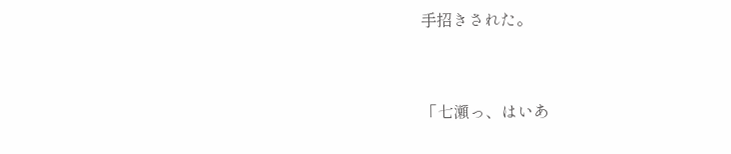手招きされた。


「七瀬っ、はいあ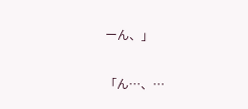ーん、」

「ん…、…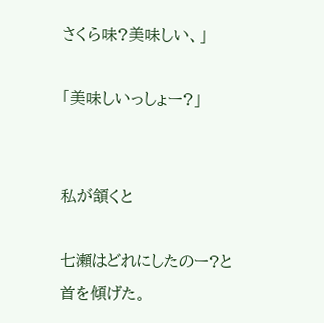さくら味?美味しい、」

「美味しいっしょー?」


私が頷くと

七瀬はどれにしたのー?と首を傾げた。